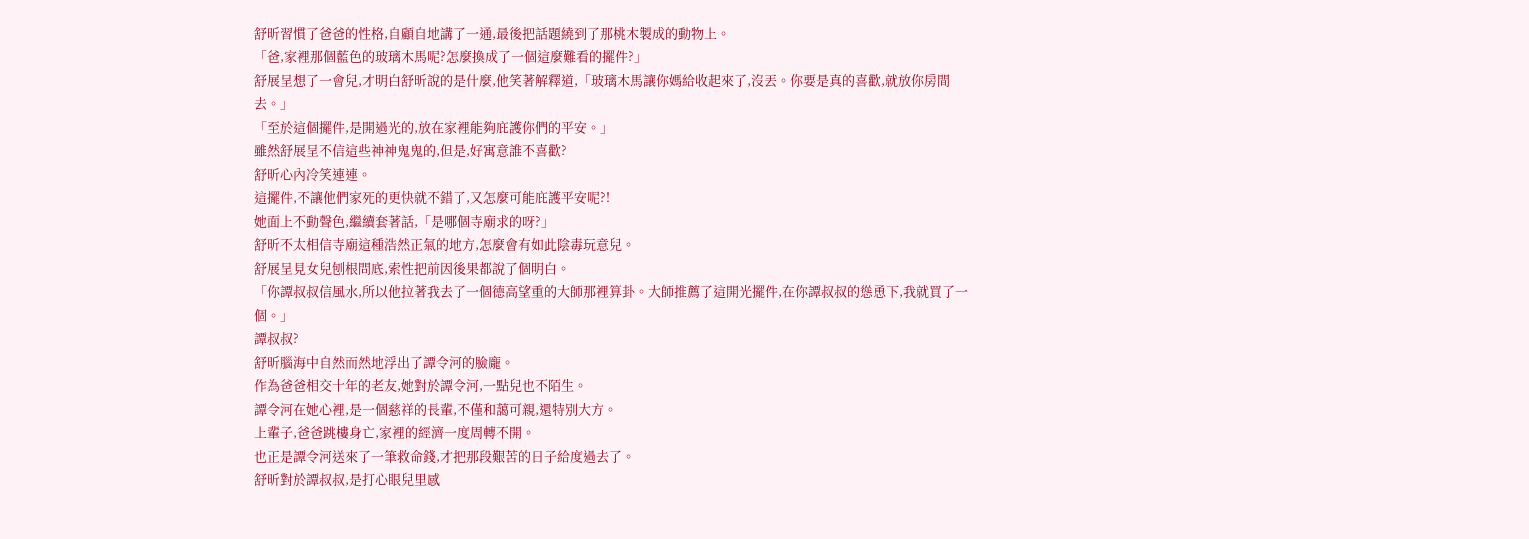舒昕習慣了爸爸的性格,自顧自地講了一通,最後把話題繞到了那桃木製成的動物上。
「爸,家裡那個藍色的玻璃木馬呢?怎麼換成了一個這麼難看的擺件?」
舒展呈想了一會兒,才明白舒昕說的是什麼,他笑著解釋道,「玻璃木馬讓你媽給收起來了,沒丟。你要是真的喜歡,就放你房間去。」
「至於這個擺件,是開過光的,放在家裡能夠庇護你們的平安。」
雖然舒展呈不信這些神神鬼鬼的,但是,好寓意誰不喜歡?
舒昕心內冷笑連連。
這擺件,不讓他們家死的更快就不錯了,又怎麼可能庇護平安呢?!
她面上不動聲色,繼續套著話,「是哪個寺廟求的呀?」
舒昕不太相信寺廟這種浩然正氣的地方,怎麼會有如此陰毒玩意兒。
舒展呈見女兒刨根問底,索性把前因後果都說了個明白。
「你譚叔叔信風水,所以他拉著我去了一個德高望重的大師那裡算卦。大師推薦了這開光擺件,在你譚叔叔的慫恿下,我就買了一個。」
譚叔叔?
舒昕腦海中自然而然地浮出了譚令河的臉龐。
作為爸爸相交十年的老友,她對於譚令河,一點兒也不陌生。
譚令河在她心裡,是一個慈祥的長輩,不僅和藹可親,還特別大方。
上輩子,爸爸跳樓身亡,家裡的經濟一度周轉不開。
也正是譚令河送來了一筆救命錢,才把那段艱苦的日子給度過去了。
舒昕對於譚叔叔,是打心眼兒里感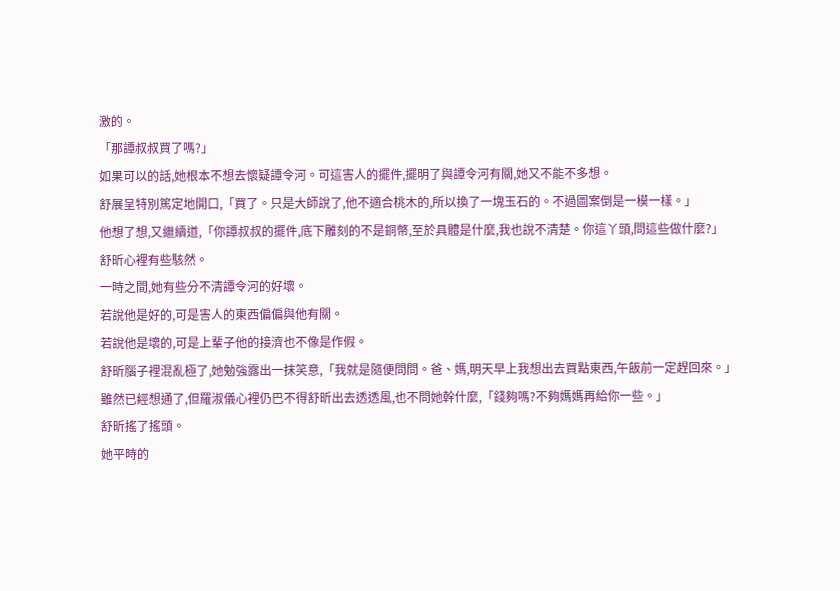激的。
「那譚叔叔買了嗎?」
如果可以的話,她根本不想去懷疑譚令河。可這害人的擺件,擺明了與譚令河有關,她又不能不多想。
舒展呈特別篤定地開口,「買了。只是大師說了,他不適合桃木的,所以換了一塊玉石的。不過圖案倒是一模一樣。」
他想了想,又繼續道,「你譚叔叔的擺件,底下雕刻的不是銅幣,至於具體是什麼,我也說不清楚。你這丫頭,問這些做什麼?」
舒昕心裡有些駭然。
一時之間,她有些分不清譚令河的好壞。
若說他是好的,可是害人的東西偏偏與他有關。
若說他是壞的,可是上輩子他的接濟也不像是作假。
舒昕腦子裡混亂極了,她勉強露出一抹笑意,「我就是隨便問問。爸、媽,明天早上我想出去買點東西,午飯前一定趕回來。」
雖然已經想通了,但羅淑儀心裡仍巴不得舒昕出去透透風,也不問她幹什麼,「錢夠嗎?不夠媽媽再給你一些。」
舒昕搖了搖頭。
她平時的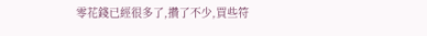零花錢已經很多了,攢了不少,買些符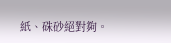紙、硃砂絕對夠。